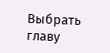Выбрать главу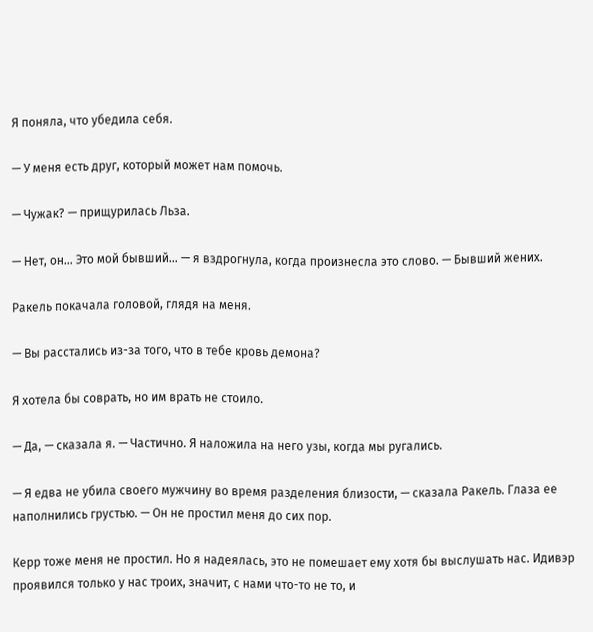Я поняла, что убедила себя.

— У меня есть друг, который может нам помочь.

— Чужак? — прищурилась Льза.

— Нет, он… Это мой бывший… — я вздрогнула, когда произнесла это слово. — Бывший жених.

Ракель покачала головой, глядя на меня.

— Вы расстались из-за того, что в тебе кровь демона?

Я хотела бы соврать, но им врать не стоило.

— Да, — сказала я. — Частично. Я наложила на него узы, когда мы ругались.

— Я едва не убила своего мужчину во время разделения близости, — сказала Ракель. Глаза ее наполнились грустью. — Он не простил меня до сих пор.

Керр тоже меня не простил. Но я надеялась, это не помешает ему хотя бы выслушать нас. Идивэр проявился только у нас троих, значит, с нами что-то не то, и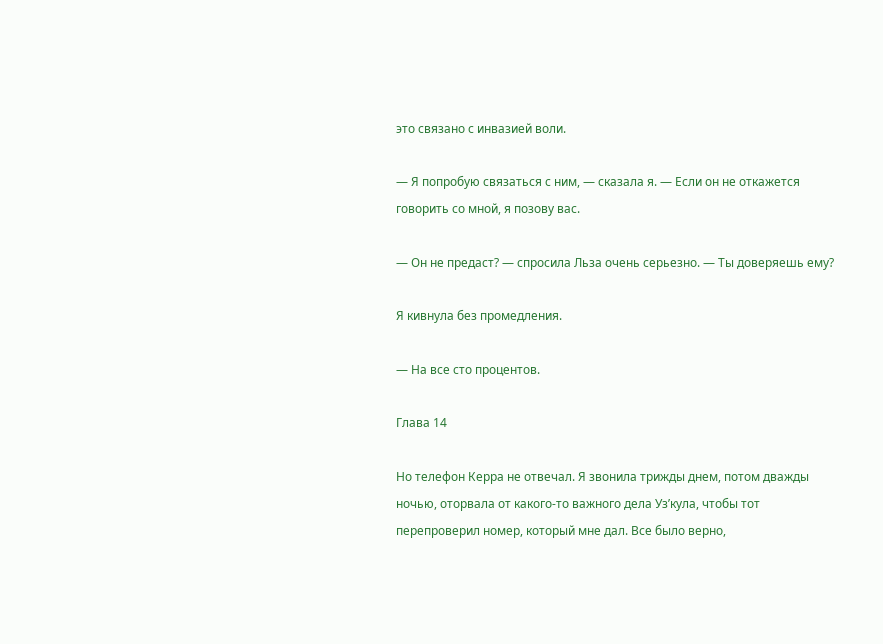это связано с инвазией воли.

— Я попробую связаться с ним, — сказала я. — Если он не откажется говорить со мной, я позову вас.

— Он не предаст? — спросила Льза очень серьезно. — Ты доверяешь ему?

Я кивнула без промедления.

— На все сто процентов.

Глава 14

Но телефон Керра не отвечал. Я звонила трижды днем, потом дважды ночью, оторвала от какого-то важного дела Уз’кула, чтобы тот перепроверил номер, который мне дал. Все было верно,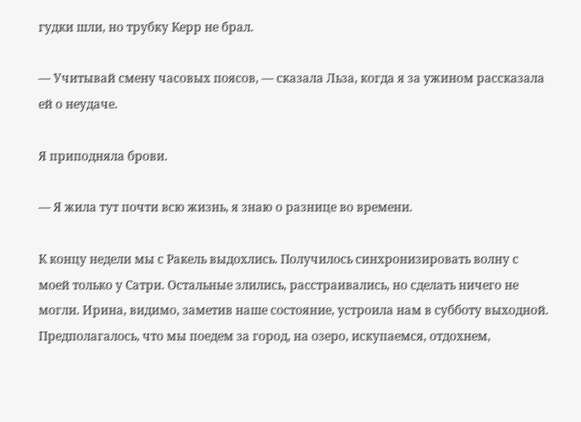гудки шли, но трубку Керр не брал.

— Учитывай смену часовых поясов, — сказала Льза, когда я за ужином рассказала ей о неудаче.

Я приподняла брови.

— Я жила тут почти всю жизнь, я знаю о разнице во времени.

К концу недели мы с Ракель выдохлись. Получилось синхронизировать волну с моей только у Сатри. Остальные злились, расстраивались, но сделать ничего не могли. Ирина, видимо, заметив наше состояние, устроила нам в субботу выходной. Предполагалось, что мы поедем за город, на озеро, искупаемся, отдохнем,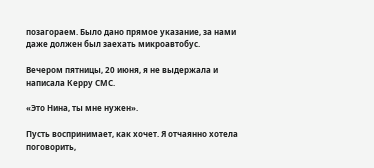позагораем. Было дано прямое указание, за нами даже должен был заехать микроавтобус.

Вечером пятницы, 20 июня, я не выдержала и написала Керру СМС.

«Это Нина, ты мне нужен».

Пусть воспринимает, как хочет. Я отчаянно хотела поговорить,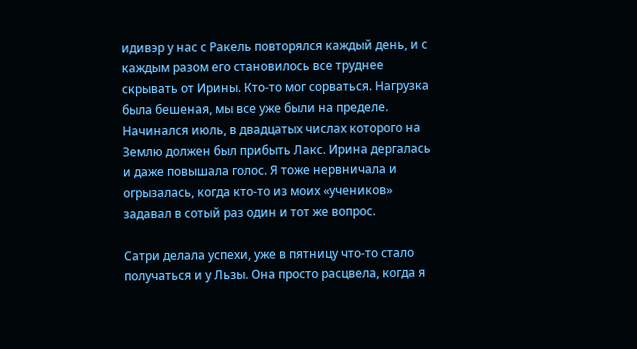идивэр у нас с Ракель повторялся каждый день, и с каждым разом его становилось все труднее скрывать от Ирины. Кто-то мог сорваться. Нагрузка была бешеная, мы все уже были на пределе. Начинался июль, в двадцатых числах которого на Землю должен был прибыть Лакс. Ирина дергалась и даже повышала голос. Я тоже нервничала и огрызалась, когда кто-то из моих «учеников» задавал в сотый раз один и тот же вопрос.

Сатри делала успехи, уже в пятницу что-то стало получаться и у Льзы. Она просто расцвела, когда я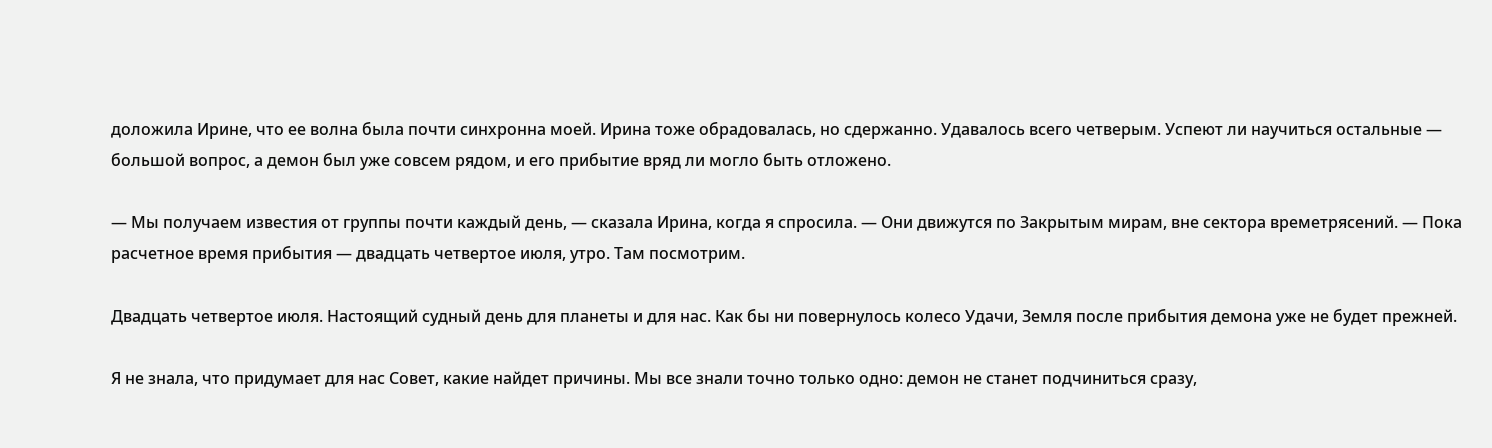доложила Ирине, что ее волна была почти синхронна моей. Ирина тоже обрадовалась, но сдержанно. Удавалось всего четверым. Успеют ли научиться остальные — большой вопрос, а демон был уже совсем рядом, и его прибытие вряд ли могло быть отложено.

— Мы получаем известия от группы почти каждый день, — сказала Ирина, когда я спросила. — Они движутся по Закрытым мирам, вне сектора времетрясений. — Пока расчетное время прибытия — двадцать четвертое июля, утро. Там посмотрим.

Двадцать четвертое июля. Настоящий судный день для планеты и для нас. Как бы ни повернулось колесо Удачи, Земля после прибытия демона уже не будет прежней.

Я не знала, что придумает для нас Совет, какие найдет причины. Мы все знали точно только одно: демон не станет подчиниться сразу,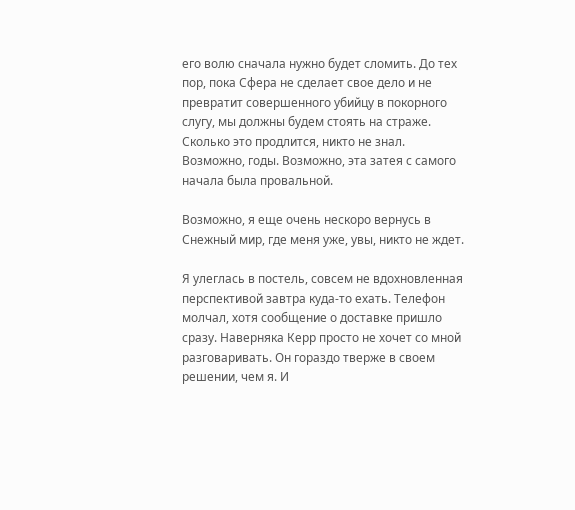его волю сначала нужно будет сломить. До тех пор, пока Сфера не сделает свое дело и не превратит совершенного убийцу в покорного слугу, мы должны будем стоять на страже. Сколько это продлится, никто не знал. Возможно, годы. Возможно, эта затея с самого начала была провальной.

Возможно, я еще очень нескоро вернусь в Снежный мир, где меня уже, увы, никто не ждет.

Я улеглась в постель, совсем не вдохновленная перспективой завтра куда-то ехать. Телефон молчал, хотя сообщение о доставке пришло сразу. Наверняка Керр просто не хочет со мной разговаривать. Он гораздо тверже в своем решении, чем я. И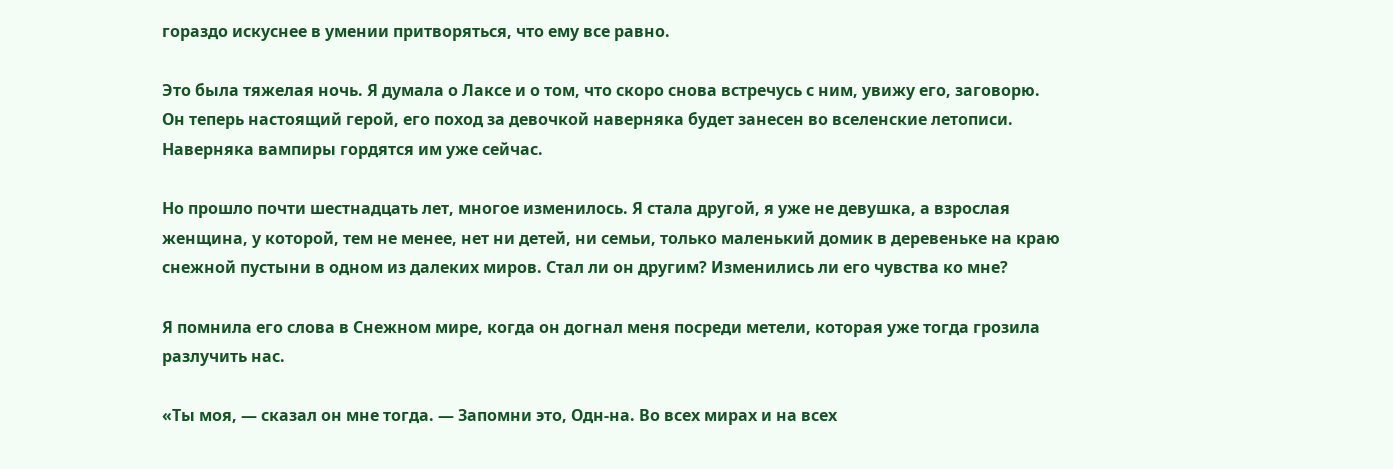гораздо искуснее в умении притворяться, что ему все равно.

Это была тяжелая ночь. Я думала о Лаксе и о том, что скоро снова встречусь с ним, увижу его, заговорю. Он теперь настоящий герой, его поход за девочкой наверняка будет занесен во вселенские летописи. Наверняка вампиры гордятся им уже сейчас.

Но прошло почти шестнадцать лет, многое изменилось. Я стала другой, я уже не девушка, а взрослая женщина, у которой, тем не менее, нет ни детей, ни семьи, только маленький домик в деревеньке на краю снежной пустыни в одном из далеких миров. Стал ли он другим? Изменились ли его чувства ко мне?

Я помнила его слова в Снежном мире, когда он догнал меня посреди метели, которая уже тогда грозила разлучить нас.

«Ты моя, — сказал он мне тогда. — Запомни это, Одн-на. Во всех мирах и на всех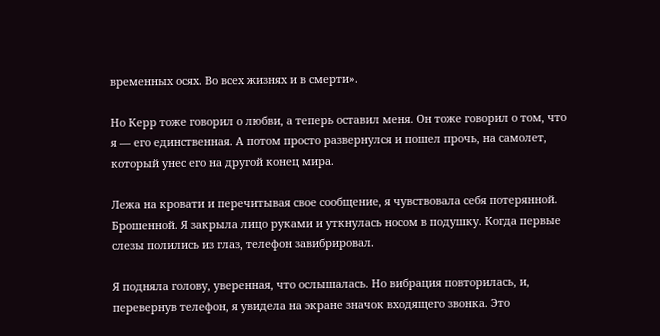временных осях. Во всех жизнях и в смерти».

Но Керр тоже говорил о любви, а теперь оставил меня. Он тоже говорил о том, что я — его единственная. А потом просто развернулся и пошел прочь, на самолет, который унес его на другой конец мира.

Лежа на кровати и перечитывая свое сообщение, я чувствовала себя потерянной. Брошенной. Я закрыла лицо руками и уткнулась носом в подушку. Когда первые слезы полились из глаз, телефон завибрировал.

Я подняла голову, уверенная, что ослышалась. Но вибрация повторилась, и, перевернув телефон, я увидела на экране значок входящего звонка. Это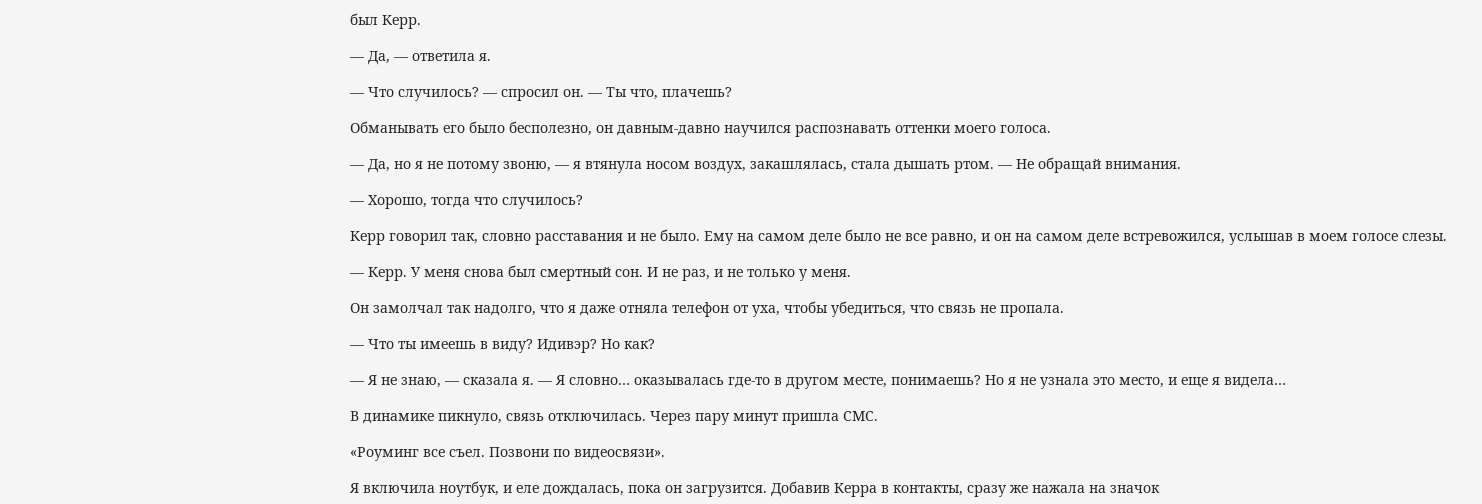был Керр.

— Да, — ответила я.

— Что случилось? — спросил он. — Ты что, плачешь?

Обманывать его было бесполезно, он давным-давно научился распознавать оттенки моего голоса.

— Да, но я не потому звоню, — я втянула носом воздух, закашлялась, стала дышать ртом. — Не обращай внимания.

— Хорошо, тогда что случилось?

Керр говорил так, словно расставания и не было. Ему на самом деле было не все равно, и он на самом деле встревожился, услышав в моем голосе слезы.

— Керр. У меня снова был смертный сон. И не раз, и не только у меня.

Он замолчал так надолго, что я даже отняла телефон от уха, чтобы убедиться, что связь не пропала.

— Что ты имеешь в виду? Идивэр? Но как?

— Я не знаю, — сказала я. — Я словно… оказывалась где-то в другом месте, понимаешь? Но я не узнала это место, и еще я видела…

В динамике пикнуло, связь отключилась. Через пару минут пришла СМС.

«Роуминг все съел. Позвони по видеосвязи».

Я включила ноутбук, и еле дождалась, пока он загрузится. Добавив Керра в контакты, сразу же нажала на значок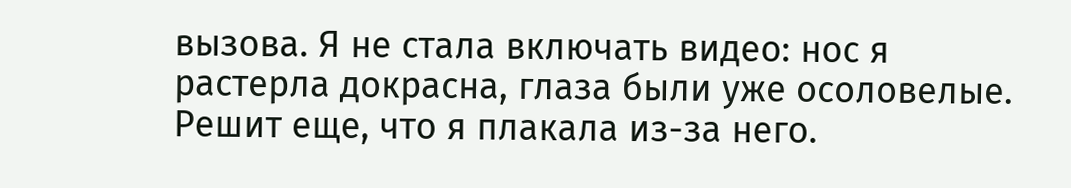вызова. Я не стала включать видео: нос я растерла докрасна, глаза были уже осоловелые. Решит еще, что я плакала из-за него.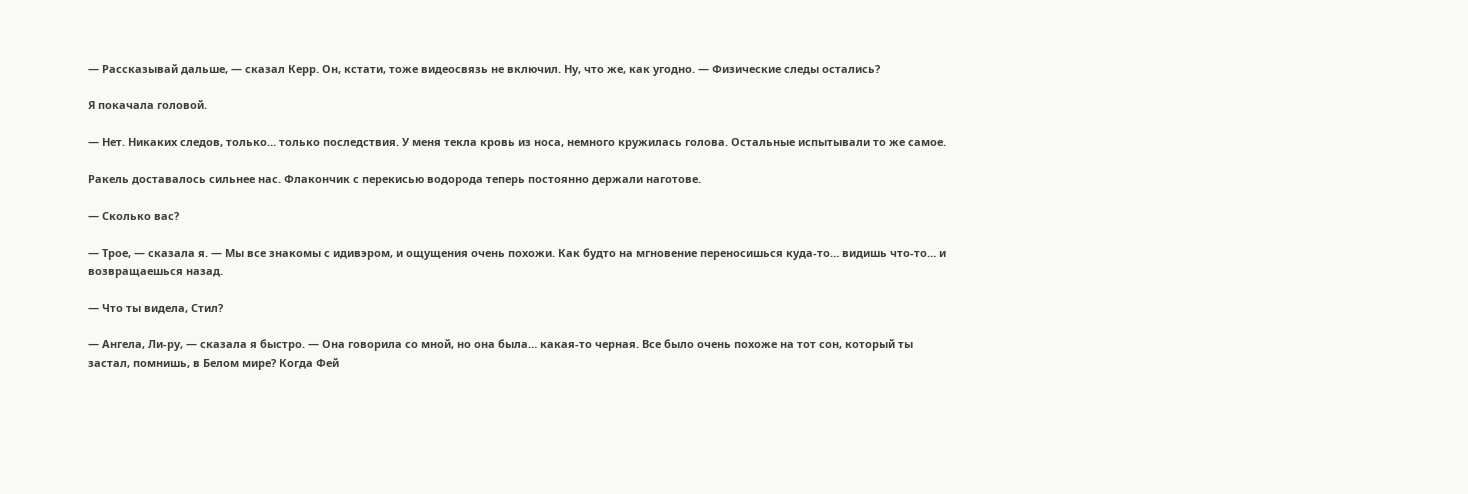— Рассказывай дальше, — сказал Керр. Он, кстати, тоже видеосвязь не включил. Ну, что же, как угодно. — Физические следы остались?

Я покачала головой.

— Нет. Никаких следов, только… только последствия. У меня текла кровь из носа, немного кружилась голова. Остальные испытывали то же самое.

Ракель доставалось сильнее нас. Флакончик с перекисью водорода теперь постоянно держали наготове.

— Сколько вас?

— Трое, — сказала я. — Мы все знакомы с идивэром, и ощущения очень похожи. Как будто на мгновение переносишься куда-то… видишь что-то… и возвращаешься назад.

— Что ты видела, Стил?

— Ангела, Ли-ру, — сказала я быстро. — Она говорила со мной, но она была… какая-то черная. Все было очень похоже на тот сон, который ты застал, помнишь, в Белом мире? Когда Фей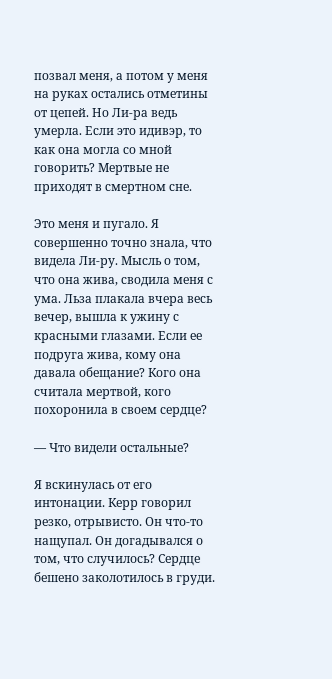позвал меня, а потом у меня на руках остались отметины от цепей. Но Ли-ра ведь умерла. Если это идивэр, то как она могла со мной говорить? Мертвые не приходят в смертном сне.

Это меня и пугало. Я совершенно точно знала, что видела Ли-ру. Мысль о том, что она жива, сводила меня с ума. Льза плакала вчера весь вечер, вышла к ужину с красными глазами. Если ее подруга жива, кому она давала обещание? Кого она считала мертвой, кого похоронила в своем сердце?

— Что видели остальные?

Я вскинулась от его интонации. Керр говорил резко, отрывисто. Он что-то нащупал. Он догадывался о том, что случилось? Сердце бешено заколотилось в груди.